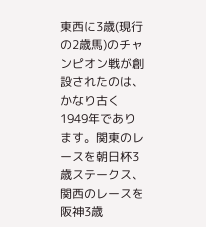東西に3歳(現行の2歳馬)のチャンピオン戦が創設されたのは、かなり古く1949年であります。関東のレースを朝日杯3歳ステークス、関西のレースを阪神3歳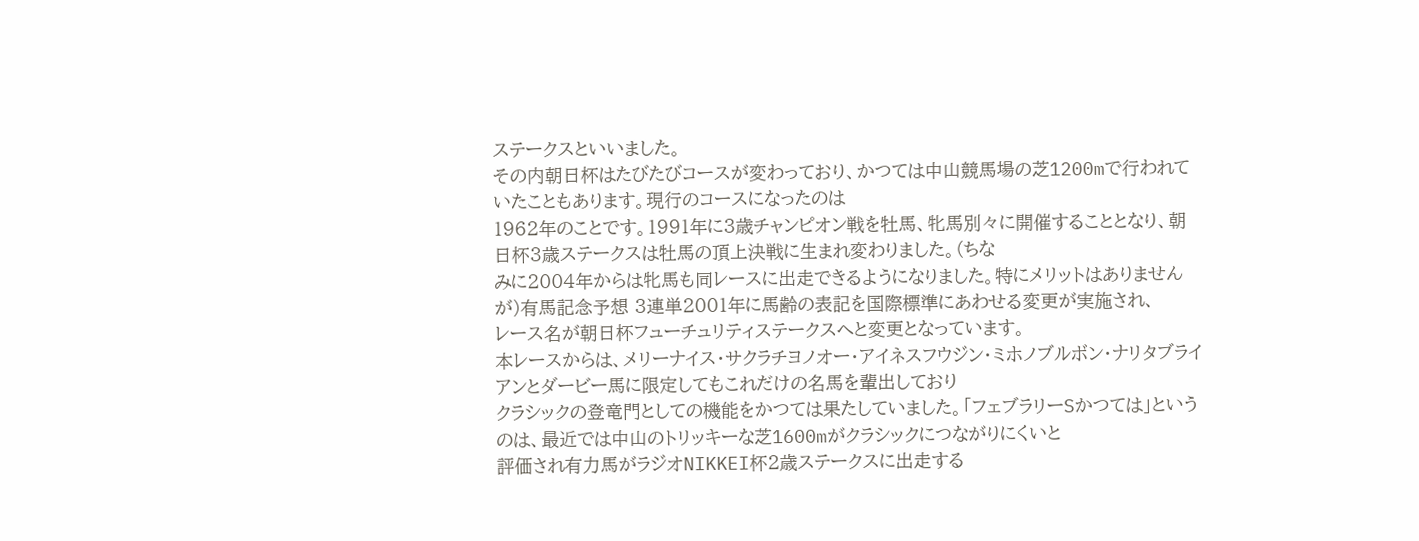ステークスといいました。
その内朝日杯はたびたびコースが変わっており、かつては中山競馬場の芝1200mで行われていたこともあります。現行のコースになったのは
1962年のことです。1991年に3歳チャンピオン戦を牡馬、牝馬別々に開催することとなり、朝日杯3歳ステークスは牡馬の頂上決戦に生まれ変わりました。(ちな
みに2004年からは牝馬も同レースに出走できるようになりました。特にメリットはありませんが)有馬記念予想 3連単2001年に馬齢の表記を国際標準にあわせる変更が実施され、
レース名が朝日杯フューチュリティステークスへと変更となっています。
本レースからは、メリーナイス・サクラチヨノオー・アイネスフウジン・ミホノブルボン・ナリタブライアンとダービー馬に限定してもこれだけの名馬を輩出しており
クラシックの登竜門としての機能をかつては果たしていました。「フェブラリーSかつては」というのは、最近では中山のトリッキーな芝1600mがクラシックにつながりにくいと
評価され有力馬がラジオNIKKEI杯2歳ステークスに出走する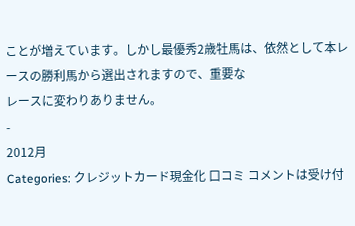ことが増えています。しかし最優秀2歳牡馬は、依然として本レースの勝利馬から選出されますので、重要な
レースに変わりありません。
-
2012月
Categories: クレジットカード現金化 口コミ コメントは受け付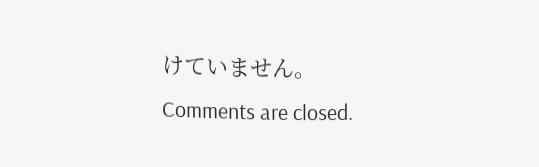けていません。
Comments are closed.